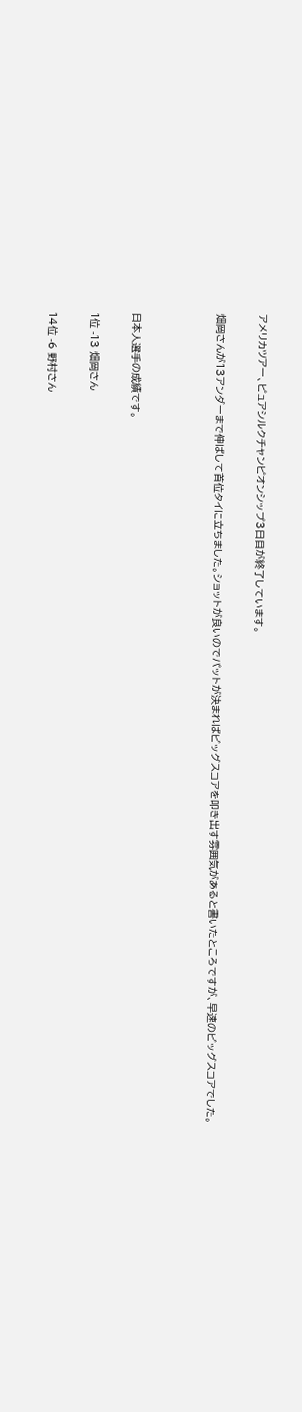アメリカツアー、ピュアシルクチャンピオンシップ3日目が終了しています。

畑岡さんが13アンダーまで伸ばして首位タイに立ちました。ショットが良いのでパットが決まればビッグスコアを叩き出す雰囲気があると書いたところですが、早速のビッグスコアでした。



日本人選手の成績です。

1位 -13 畑岡さん

14位 -6 野村さん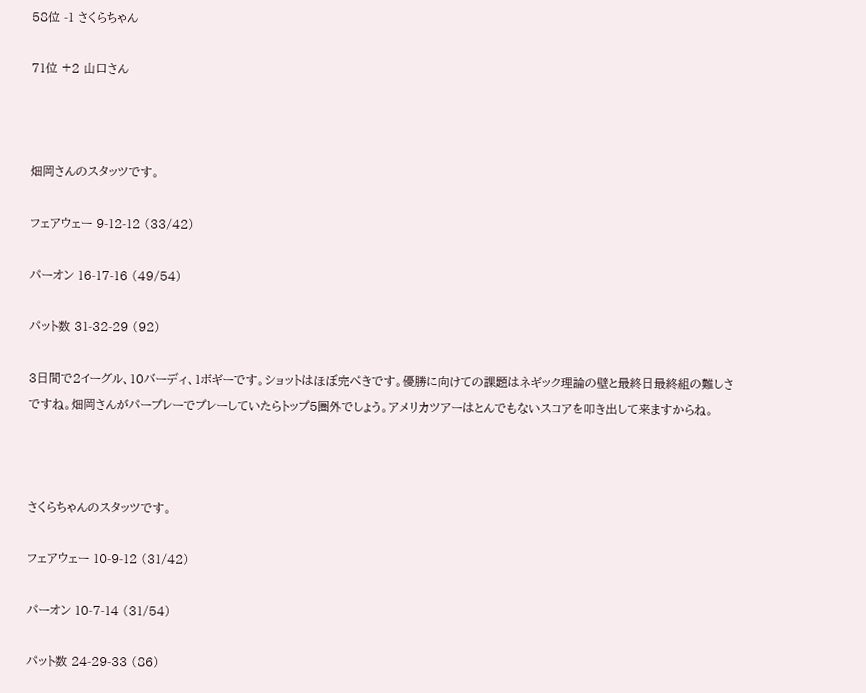58位 -1 さくらちゃん

71位 +2 山口さん



畑岡さんのスタッツです。

フェアウェー 9-12-12 (33/42)

パーオン 16-17-16 (49/54)

パット数 31-32-29 (92)

3日間で2イーグル、10バーディ、1ボギーです。ショットはほぼ完ぺきです。優勝に向けての課題はネギック理論の壁と最終日最終組の難しさですね。畑岡さんがパープレーでプレーしていたらトップ5圏外でしょう。アメリカツアーはとんでもないスコアを叩き出して来ますからね。



さくらちゃんのスタッツです。

フェアウェー 10-9-12 (31/42)

パーオン 10-7-14 (31/54)

パット数 24-29-33 (86)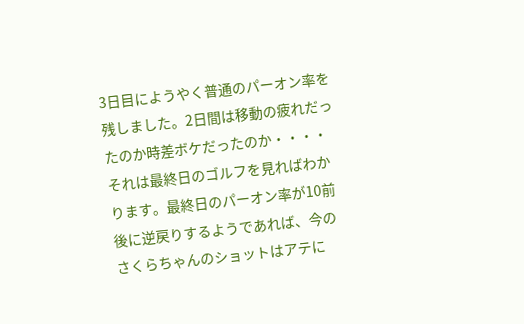3日目にようやく普通のパーオン率を残しました。2日間は移動の疲れだったのか時差ボケだったのか・・・・それは最終日のゴルフを見ればわかります。最終日のパーオン率が10前後に逆戻りするようであれば、今のさくらちゃんのショットはアテに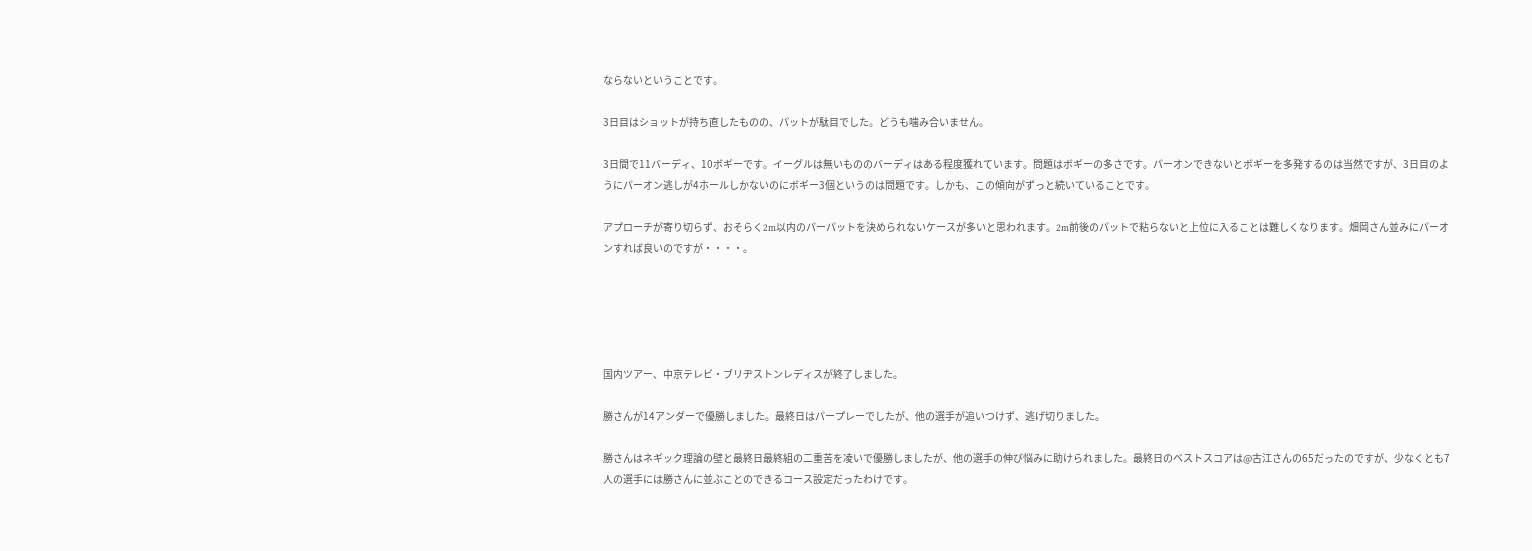ならないということです。

3日目はショットが持ち直したものの、パットが駄目でした。どうも噛み合いません。

3日間で11バーディ、10ボギーです。イーグルは無いもののバーディはある程度獲れています。問題はボギーの多さです。パーオンできないとボギーを多発するのは当然ですが、3日目のようにパーオン逃しが4ホールしかないのにボギー3個というのは問題です。しかも、この傾向がずっと続いていることです。

アプローチが寄り切らず、おそらく2m以内のパーパットを決められないケースが多いと思われます。2m前後のパットで粘らないと上位に入ることは難しくなります。畑岡さん並みにパーオンすれば良いのですが・・・・。





国内ツアー、中京テレビ・ブリヂストンレディスが終了しました。

勝さんが14アンダーで優勝しました。最終日はパープレーでしたが、他の選手が追いつけず、逃げ切りました。

勝さんはネギック理論の壁と最終日最終組の二重苦を凌いで優勝しましたが、他の選手の伸び悩みに助けられました。最終日のベストスコアは@古江さんの65だったのですが、少なくとも7人の選手には勝さんに並ぶことのできるコース設定だったわけです。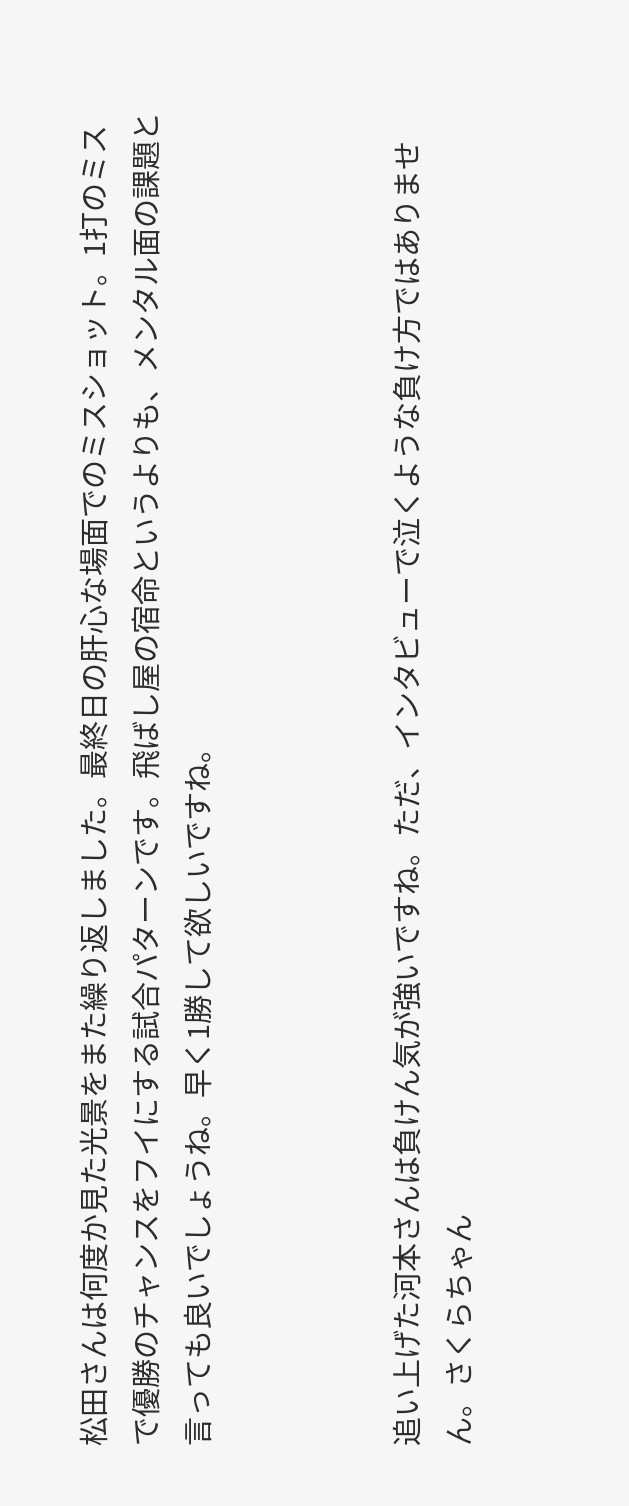松田さんは何度か見た光景をまた繰り返しました。最終日の肝心な場面でのミスショット。1打のミスで優勝のチャンスをフイにする試合パターンです。飛ばし屋の宿命というよりも、メンタル面の課題と言っても良いでしょうね。早く1勝して欲しいですね。



追い上げた河本さんは負けん気が強いですね。ただ、インタビューで泣くような負け方ではありません。さくらちゃん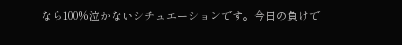なら100%泣かないシチュエーションです。今日の負けで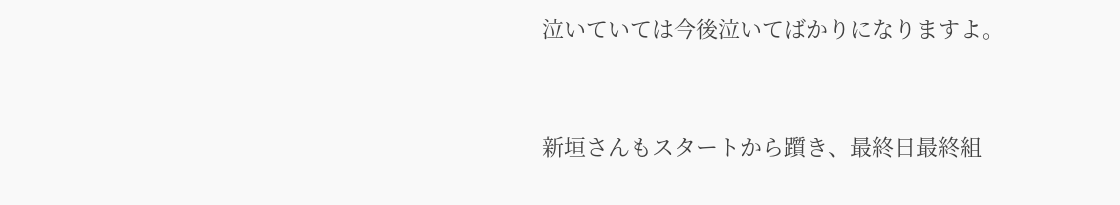泣いていては今後泣いてばかりになりますよ。



新垣さんもスタートから躓き、最終日最終組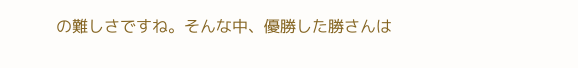の難しさですね。そんな中、優勝した勝さんは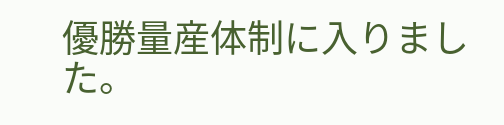優勝量産体制に入りました。